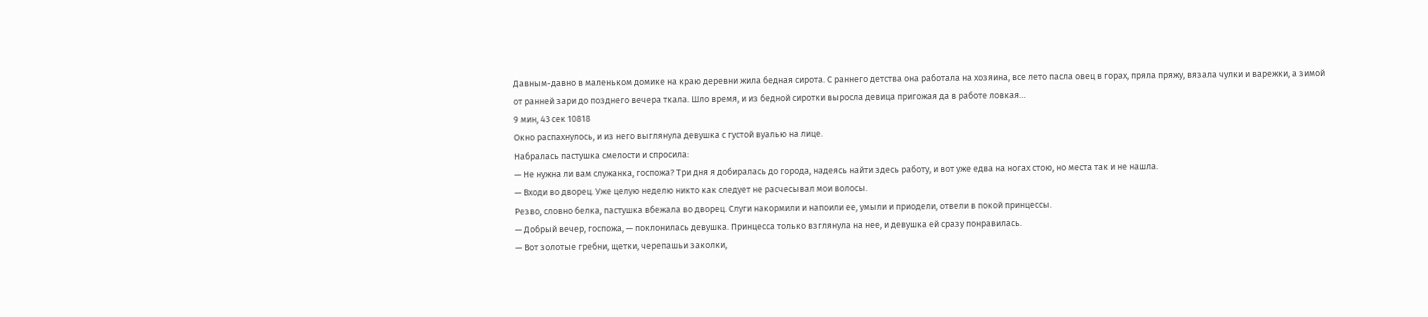Давным-давно в маленьком домике на краю деревни жила бедная сирота. С раннего детства она работала на хозяина, все лето пасла овец в горах, пряла пряжу, вязала чулки и варежки, а зимой от ранней зари до позднего вечера ткала. Шло время, и из бедной сиротки выросла девица пригожая да в работе ловкая…
9 мин, 43 сек 10818
Окно распахнулось, и из него выглянула девушка с густой вуалью на лице.
Набралась пастушка смелости и спросила:
— Не нужна ли вам служанка, госпожа? Три дня я добиралась до города, надеясь найти здесь работу, и вот уже едва на ногах стою, но места так и не нашла.
— Входи во дворец. Уже целую неделю никто как следует не расчесывал мои волосы.
Резво, словно белка, пастушка вбежала во дворец. Слуги накормили и напоили ее, умыли и приодели, отвели в покой принцессы.
— Добрый вечер, госпожа, — поклонилась девушка. Принцесса только взглянула на нее, и девушка ей сразу понравилась.
— Вот золотые гребни, щетки, черепашьи заколки,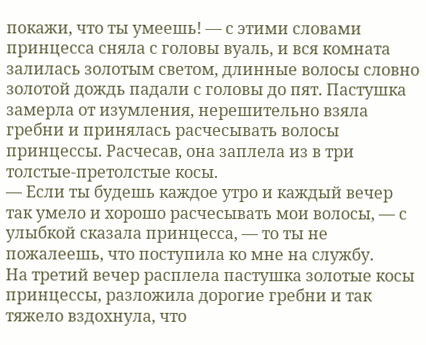покажи, что ты умеешь! — с этими словами принцесса сняла с головы вуаль, и вся комната залилась золотым светом, длинные волосы словно золотой дождь падали с головы до пят. Пастушка замерла от изумления, нерешительно взяла гребни и принялась расчесывать волосы принцессы. Расчесав, она заплела из в три толстые-претолстые косы.
— Если ты будешь каждое утро и каждый вечер так умело и хорошо расчесывать мои волосы, — с улыбкой сказала принцесса, — то ты не пожалеешь, что поступила ко мне на службу.
На третий вечер расплела пастушка золотые косы принцессы, разложила дорогие гребни и так тяжело вздохнула, что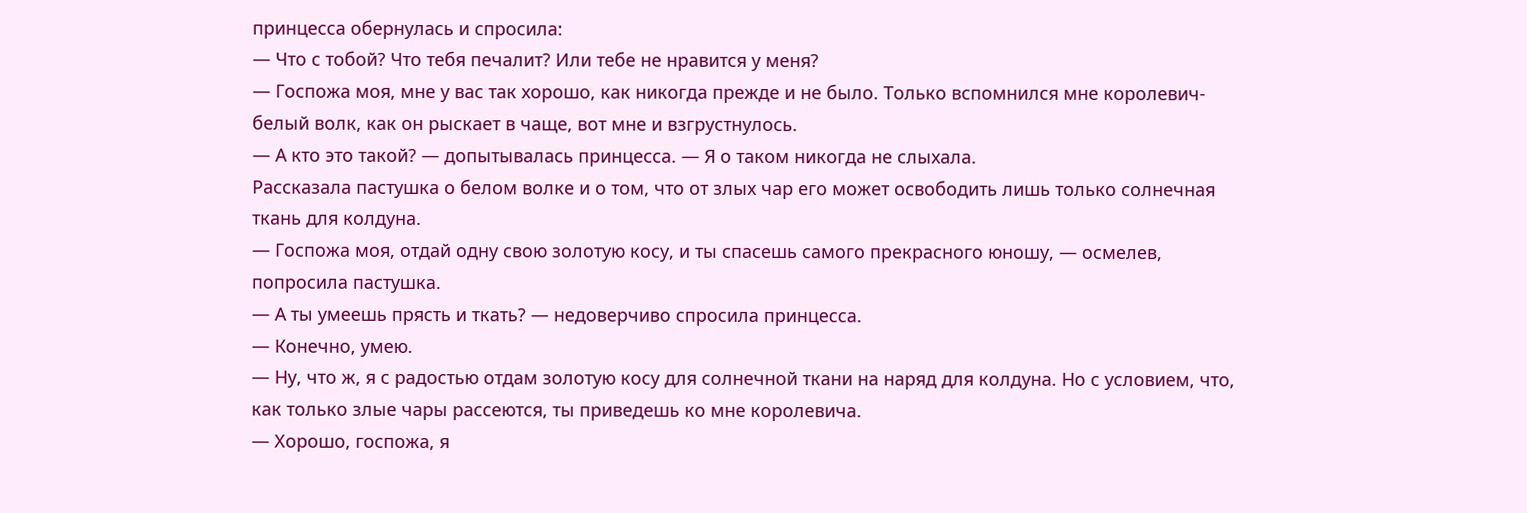принцесса обернулась и спросила:
— Что с тобой? Что тебя печалит? Или тебе не нравится у меня?
— Госпожа моя, мне у вас так хорошо, как никогда прежде и не было. Только вспомнился мне королевич-белый волк, как он рыскает в чаще, вот мне и взгрустнулось.
— А кто это такой? — допытывалась принцесса. — Я о таком никогда не слыхала.
Рассказала пастушка о белом волке и о том, что от злых чар его может освободить лишь только солнечная ткань для колдуна.
— Госпожа моя, отдай одну свою золотую косу, и ты спасешь самого прекрасного юношу, — осмелев, попросила пастушка.
— А ты умеешь прясть и ткать? — недоверчиво спросила принцесса.
— Конечно, умею.
— Ну, что ж, я с радостью отдам золотую косу для солнечной ткани на наряд для колдуна. Но с условием, что, как только злые чары рассеются, ты приведешь ко мне королевича.
— Хорошо, госпожа, я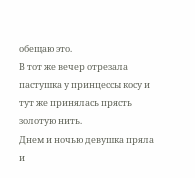обещаю это.
В тот же вечер отрезала пастушка у принцессы косу и тут же принялась прясть золотую нить.
Днем и ночью девушка пряла и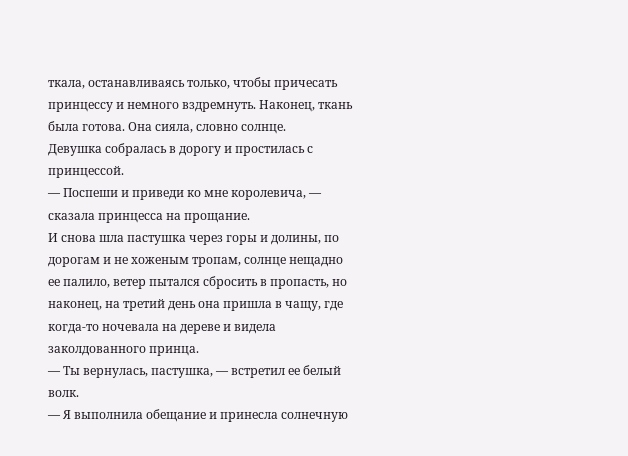ткала, останавливаясь только, чтобы причесать принцессу и немного вздремнуть. Наконец, ткань была готова. Она сияла, словно солнце.
Девушка собралась в дорогу и простилась с принцессой.
— Поспеши и приведи ко мне королевича, — сказала принцесса на прощание.
И снова шла пастушка через горы и долины, по дорогам и не хоженым тропам, солнце нещадно ее палило, ветер пытался сбросить в пропасть, но наконец, на третий день она пришла в чащу, где когда-то ночевала на дереве и видела заколдованного принца.
— Ты вернулась, пастушка, — встретил ее белый волк.
— Я выполнила обещание и принесла солнечную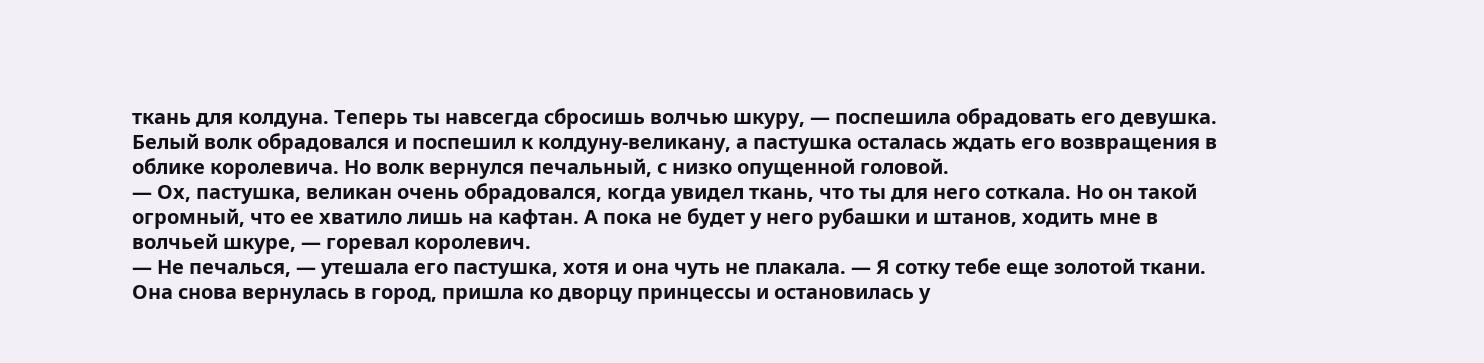ткань для колдуна. Теперь ты навсегда сбросишь волчью шкуру, — поспешила обрадовать его девушка.
Белый волк обрадовался и поспешил к колдуну-великану, а пастушка осталась ждать его возвращения в облике королевича. Но волк вернулся печальный, с низко опущенной головой.
— Ох, пастушка, великан очень обрадовался, когда увидел ткань, что ты для него соткала. Но он такой огромный, что ее хватило лишь на кафтан. А пока не будет у него рубашки и штанов, ходить мне в волчьей шкуре, — горевал королевич.
— Не печалься, — утешала его пастушка, хотя и она чуть не плакала. — Я сотку тебе еще золотой ткани.
Она снова вернулась в город, пришла ко дворцу принцессы и остановилась у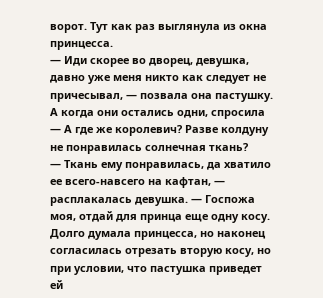ворот. Тут как раз выглянула из окна принцесса.
— Иди скорее во дворец, девушка, давно уже меня никто как следует не причесывал, — позвала она пастушку. А когда они остались одни, спросила — А где же королевич? Разве колдуну не понравилась солнечная ткань?
— Ткань ему понравилась, да хватило ее всего-навсего на кафтан, — расплакалась девушка. — Госпожа моя, отдай для принца еще одну косу.
Долго думала принцесса, но наконец согласилась отрезать вторую косу, но при условии, что пастушка приведет ей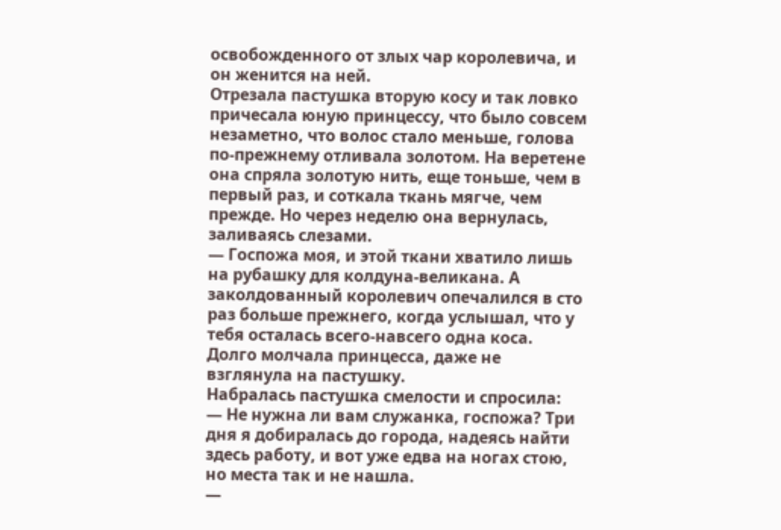освобожденного от злых чар королевича, и он женится на ней.
Отрезала пастушка вторую косу и так ловко причесала юную принцессу, что было совсем незаметно, что волос стало меньше, голова по-прежнему отливала золотом. На веретене она спряла золотую нить, еще тоньше, чем в первый раз, и соткала ткань мягче, чем прежде. Но через неделю она вернулась, заливаясь слезами.
— Госпожа моя, и этой ткани хватило лишь на рубашку для колдуна-великана. А заколдованный королевич опечалился в сто раз больше прежнего, когда услышал, что у тебя осталась всего-навсего одна коса.
Долго молчала принцесса, даже не взглянула на пастушку.
Набралась пастушка смелости и спросила:
— Не нужна ли вам служанка, госпожа? Три дня я добиралась до города, надеясь найти здесь работу, и вот уже едва на ногах стою, но места так и не нашла.
—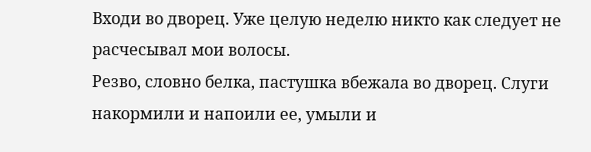Входи во дворец. Уже целую неделю никто как следует не расчесывал мои волосы.
Резво, словно белка, пастушка вбежала во дворец. Слуги накормили и напоили ее, умыли и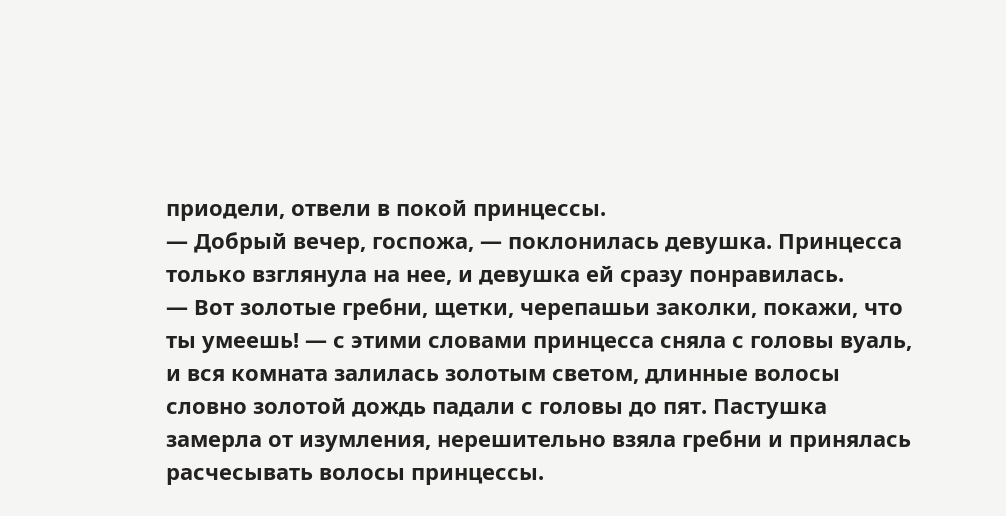приодели, отвели в покой принцессы.
— Добрый вечер, госпожа, — поклонилась девушка. Принцесса только взглянула на нее, и девушка ей сразу понравилась.
— Вот золотые гребни, щетки, черепашьи заколки, покажи, что ты умеешь! — с этими словами принцесса сняла с головы вуаль, и вся комната залилась золотым светом, длинные волосы словно золотой дождь падали с головы до пят. Пастушка замерла от изумления, нерешительно взяла гребни и принялась расчесывать волосы принцессы.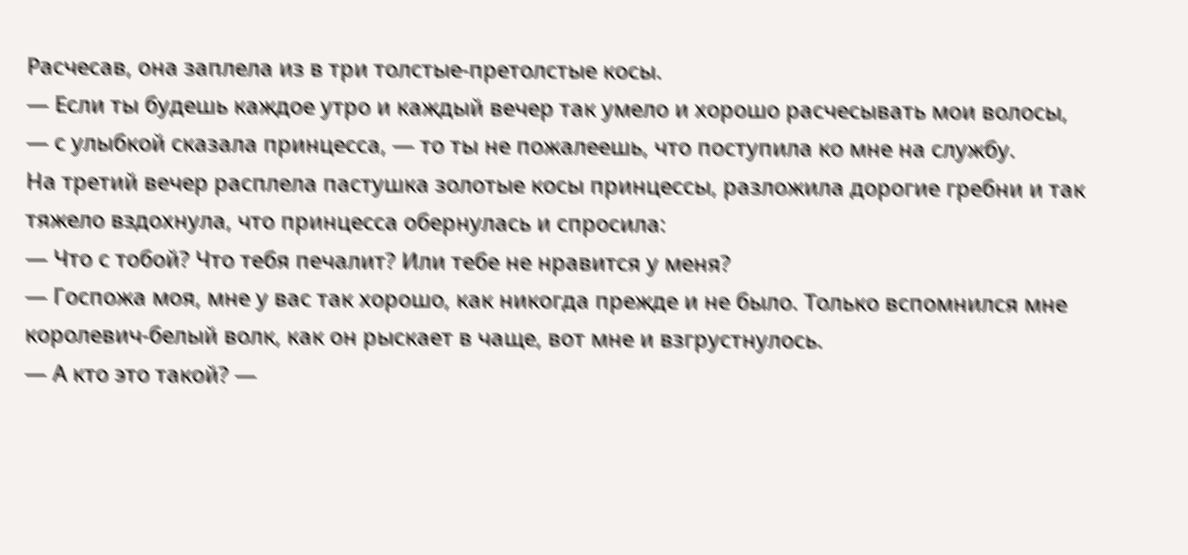Расчесав, она заплела из в три толстые-претолстые косы.
— Если ты будешь каждое утро и каждый вечер так умело и хорошо расчесывать мои волосы, — с улыбкой сказала принцесса, — то ты не пожалеешь, что поступила ко мне на службу.
На третий вечер расплела пастушка золотые косы принцессы, разложила дорогие гребни и так тяжело вздохнула, что принцесса обернулась и спросила:
— Что с тобой? Что тебя печалит? Или тебе не нравится у меня?
— Госпожа моя, мне у вас так хорошо, как никогда прежде и не было. Только вспомнился мне королевич-белый волк, как он рыскает в чаще, вот мне и взгрустнулось.
— А кто это такой? —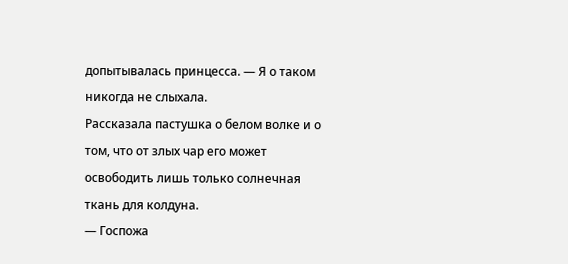допытывалась принцесса. — Я о таком никогда не слыхала.
Рассказала пастушка о белом волке и о том, что от злых чар его может освободить лишь только солнечная ткань для колдуна.
— Госпожа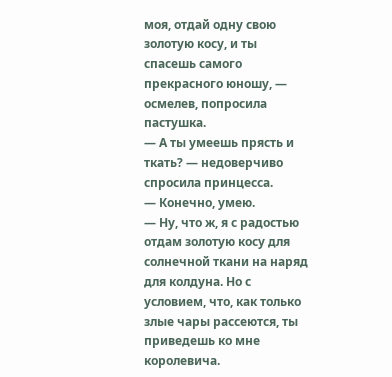моя, отдай одну свою золотую косу, и ты спасешь самого прекрасного юношу, — осмелев, попросила пастушка.
— А ты умеешь прясть и ткать? — недоверчиво спросила принцесса.
— Конечно, умею.
— Ну, что ж, я с радостью отдам золотую косу для солнечной ткани на наряд для колдуна. Но с условием, что, как только злые чары рассеются, ты приведешь ко мне королевича.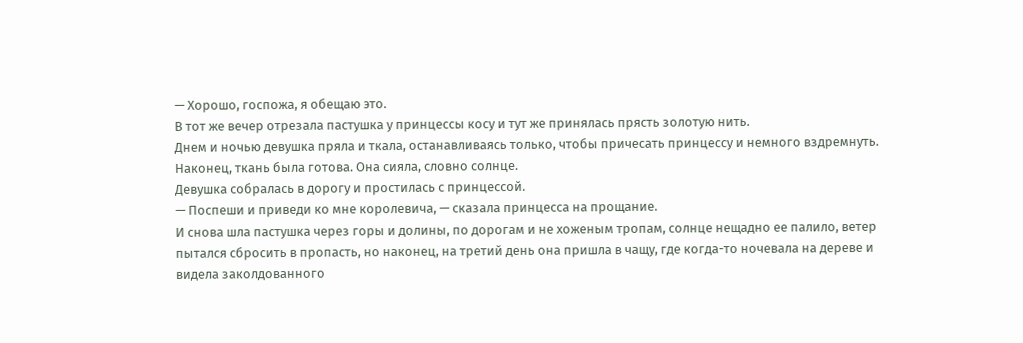— Хорошо, госпожа, я обещаю это.
В тот же вечер отрезала пастушка у принцессы косу и тут же принялась прясть золотую нить.
Днем и ночью девушка пряла и ткала, останавливаясь только, чтобы причесать принцессу и немного вздремнуть. Наконец, ткань была готова. Она сияла, словно солнце.
Девушка собралась в дорогу и простилась с принцессой.
— Поспеши и приведи ко мне королевича, — сказала принцесса на прощание.
И снова шла пастушка через горы и долины, по дорогам и не хоженым тропам, солнце нещадно ее палило, ветер пытался сбросить в пропасть, но наконец, на третий день она пришла в чащу, где когда-то ночевала на дереве и видела заколдованного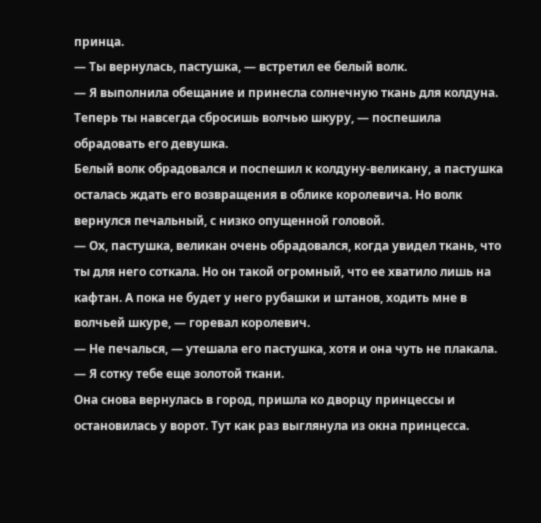принца.
— Ты вернулась, пастушка, — встретил ее белый волк.
— Я выполнила обещание и принесла солнечную ткань для колдуна. Теперь ты навсегда сбросишь волчью шкуру, — поспешила обрадовать его девушка.
Белый волк обрадовался и поспешил к колдуну-великану, а пастушка осталась ждать его возвращения в облике королевича. Но волк вернулся печальный, с низко опущенной головой.
— Ох, пастушка, великан очень обрадовался, когда увидел ткань, что ты для него соткала. Но он такой огромный, что ее хватило лишь на кафтан. А пока не будет у него рубашки и штанов, ходить мне в волчьей шкуре, — горевал королевич.
— Не печалься, — утешала его пастушка, хотя и она чуть не плакала. — Я сотку тебе еще золотой ткани.
Она снова вернулась в город, пришла ко дворцу принцессы и остановилась у ворот. Тут как раз выглянула из окна принцесса.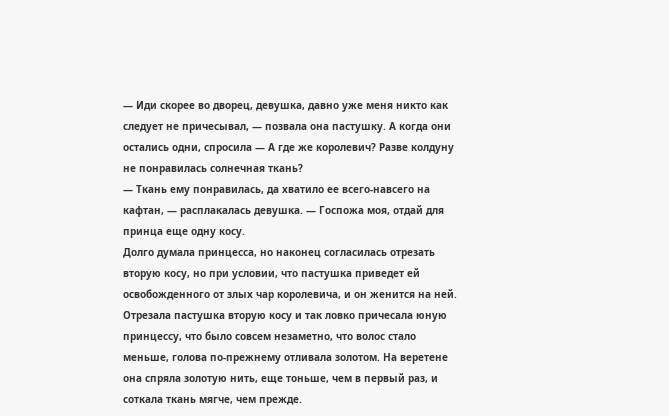— Иди скорее во дворец, девушка, давно уже меня никто как следует не причесывал, — позвала она пастушку. А когда они остались одни, спросила — А где же королевич? Разве колдуну не понравилась солнечная ткань?
— Ткань ему понравилась, да хватило ее всего-навсего на кафтан, — расплакалась девушка. — Госпожа моя, отдай для принца еще одну косу.
Долго думала принцесса, но наконец согласилась отрезать вторую косу, но при условии, что пастушка приведет ей освобожденного от злых чар королевича, и он женится на ней.
Отрезала пастушка вторую косу и так ловко причесала юную принцессу, что было совсем незаметно, что волос стало меньше, голова по-прежнему отливала золотом. На веретене она спряла золотую нить, еще тоньше, чем в первый раз, и соткала ткань мягче, чем прежде.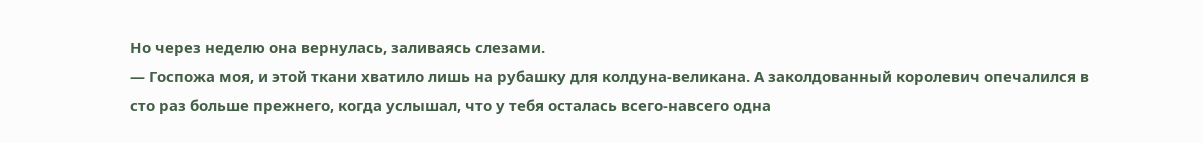Но через неделю она вернулась, заливаясь слезами.
— Госпожа моя, и этой ткани хватило лишь на рубашку для колдуна-великана. А заколдованный королевич опечалился в сто раз больше прежнего, когда услышал, что у тебя осталась всего-навсего одна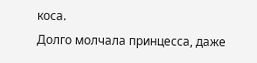коса.
Долго молчала принцесса, даже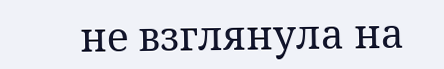не взглянула на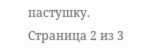пастушку.
Страница 2 из 3